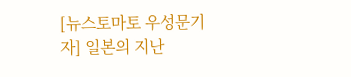[뉴스토마토 우성문기자] 일본의 지난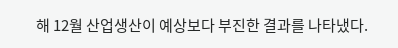해 12월 산업생산이 예상보다 부진한 결과를 나타냈다.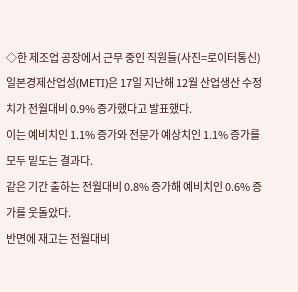◇한 제조업 공장에서 근무 중인 직원들(사진=로이터통신)
일본경제산업성(METI)은 17일 지난해 12월 산업생산 수정치가 전월대비 0.9% 증가했다고 발표했다.
이는 예비치인 1.1% 증가와 전문가 예상치인 1.1% 증가를 모두 밑도는 결과다.
같은 기간 출하는 전월대비 0.8% 증가해 예비치인 0.6% 증가를 웃돌았다.
반면에 재고는 전월대비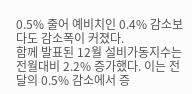0.5% 줄어 예비치인 0.4% 감소보다도 감소폭이 커졌다.
함께 발표된 12월 설비가동지수는 전월대비 2.2% 증가했다. 이는 전달의 0.5% 감소에서 증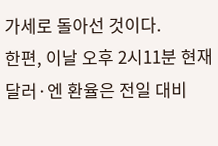가세로 돌아선 것이다.
한편, 이날 오후 2시11분 현재 달러·엔 환율은 전일 대비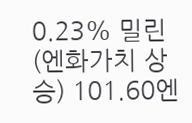0.23% 밀린(엔화가치 상승) 101.60엔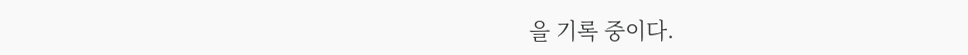을 기록 중이다.